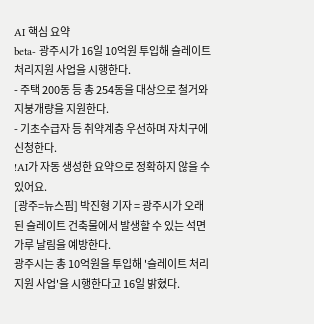AI 핵심 요약
beta- 광주시가 16일 10억원 투입해 슬레이트 처리지원 사업을 시행한다.
- 주택 200동 등 총 254동을 대상으로 철거와 지붕개량을 지원한다.
- 기초수급자 등 취약계층 우선하며 자치구에 신청한다.
!AI가 자동 생성한 요약으로 정확하지 않을 수 있어요.
[광주=뉴스핌] 박진형 기자 = 광주시가 오래된 슬레이트 건축물에서 발생할 수 있는 석면가루 날림을 예방한다.
광주시는 총 10억원을 투입해 '슬레이트 처리지원 사업'을 시행한다고 16일 밝혔다.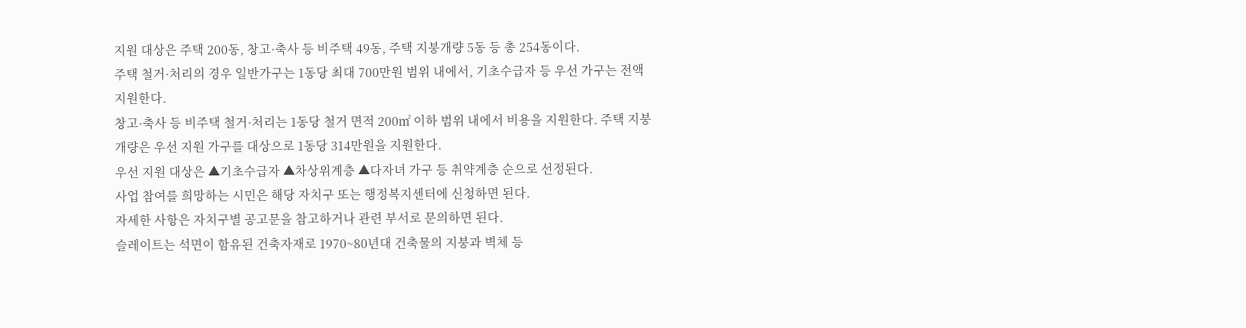지원 대상은 주택 200동, 창고·축사 등 비주택 49동, 주택 지붕개량 5동 등 총 254동이다.
주택 철거·처리의 경우 일반가구는 1동당 최대 700만원 범위 내에서, 기초수급자 등 우선 가구는 전액 지원한다.
창고·축사 등 비주택 철거·처리는 1동당 철거 면적 200㎡ 이하 범위 내에서 비용을 지원한다. 주택 지붕 개량은 우선 지원 가구를 대상으로 1동당 314만원을 지원한다.
우선 지원 대상은 ▲기초수급자 ▲차상위계층 ▲다자녀 가구 등 취약계층 순으로 선정된다.
사업 참여를 희망하는 시민은 해당 자치구 또는 행정복지센터에 신청하면 된다.
자세한 사항은 자치구별 공고문을 참고하거나 관련 부서로 문의하면 된다.
슬레이트는 석면이 함유된 건축자재로 1970~80년대 건축물의 지붕과 벽체 등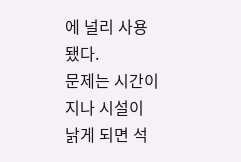에 널리 사용됐다.
문제는 시간이 지나 시설이 낡게 되면 석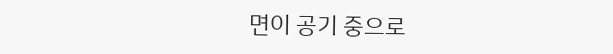면이 공기 중으로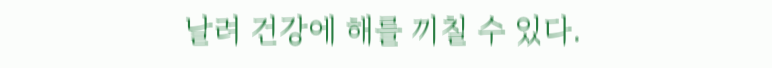날려 건강에 해를 끼칠 수 있다.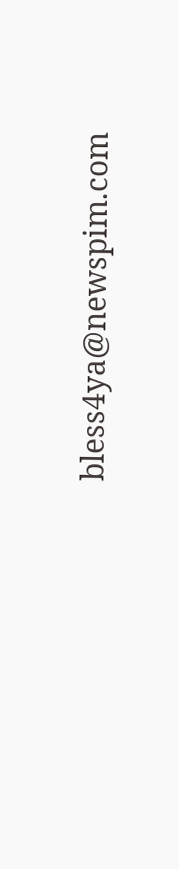bless4ya@newspim.com